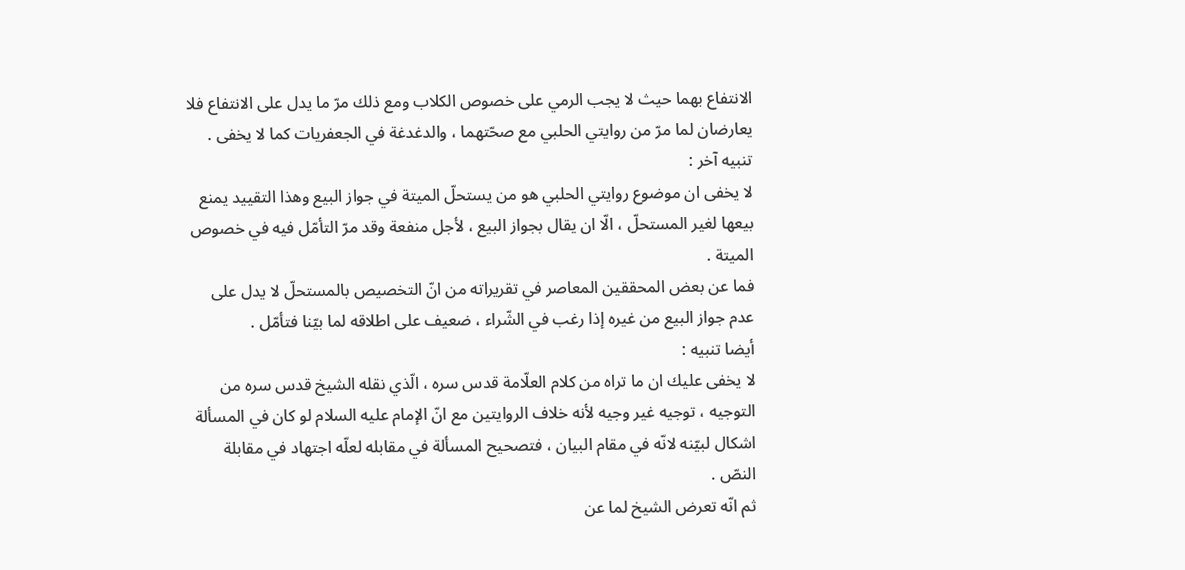الانتفاع بهما حيث لا يجب الرمي على خصوص الكلاب ومع ذلك مرّ ما يدل على الانتفاع فلا يعارضان لما مرّ من روايتي الحلبي مع صحّتهما ، والدغدغة في الجعفريات كما لا يخفى .
تنبيه آخر :
لا يخفى ان موضوع روايتي الحلبي هو من يستحلّ الميتة في جواز البيع وهذا التقييد يمنع بيعها لغير المستحلّ ، الّا ان يقال بجواز البيع ، لأجل منفعة وقد مرّ التأمّل فيه في خصوص الميتة .
فما عن بعض المحققين المعاصر في تقريراته من انّ التخصيص بالمستحلّ لا يدل على عدم جواز البيع من غيره إذا رغب في الشّراء ، ضعيف على اطلاقه لما بيّنا فتأمّل .
أيضا تنبيه :
لا يخفى عليك ان ما تراه من كلام العلّامة قدس سره ، الّذي نقله الشيخ قدس سره من التوجيه ، توجيه غير وجيه لأنه خلاف الروايتين مع انّ الإمام عليه السلام لو كان في المسألة اشكال لبيّنه لانّه في مقام البيان ، فتصحيح المسألة في مقابله لعلّه اجتهاد في مقابلة النصّ .
ثم انّه تعرض الشيخ لما عن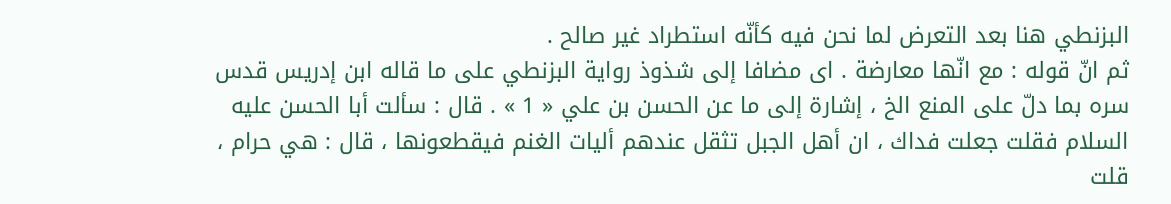البزنطي هنا بعد التعرض لما نحن فيه كأنّه استطراد غير صالح .
ثم انّ قوله : مع انّها معارضة . اى مضافا إلى شذوذ رواية البزنطي على ما قاله ابن إدريس قدس سره بما دلّ على المنع الخ ، إشارة إلى ما عن الحسن بن علي « 1 » . قال : سألت أبا الحسن عليه السلام فقلت جعلت فداك ، ان أهل الجبل تثقل عندهم أليات الغنم فيقطعونها ، قال : هي حرام ، قلت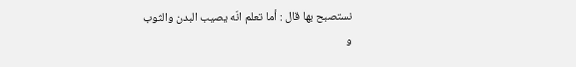نستصبح بها قال : أما تعلم انّه يصيب البدن والثوب
و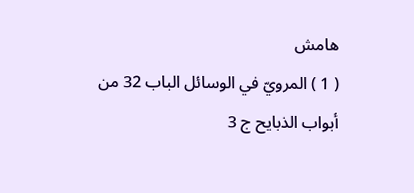هامش
( 1 ) المرويّ في الوسائل الباب 32 من أبواب الذبايح ج 3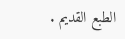الطبع القديم .